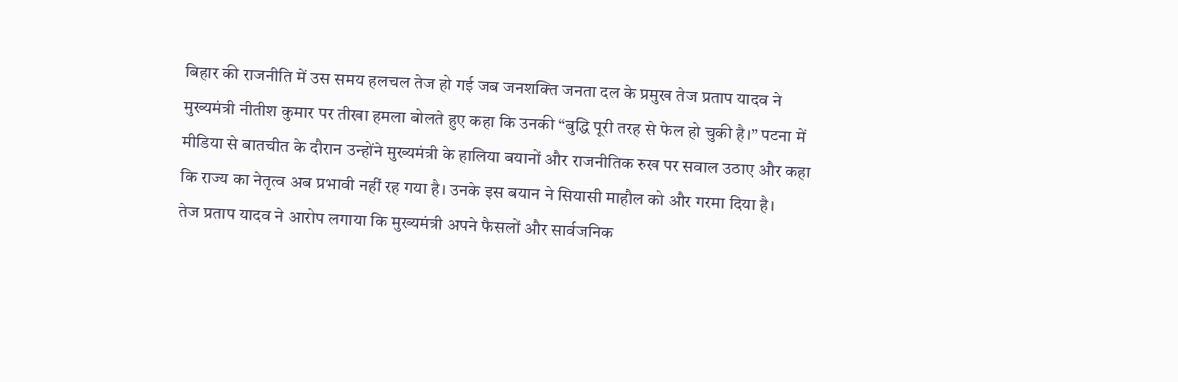बिहार की राजनीति में उस समय हलचल तेज हो गई जब जनशक्ति जनता दल के प्रमुख तेज प्रताप यादव ने मुख्यमंत्री नीतीश कुमार पर तीखा हमला बोलते हुए कहा कि उनकी “बुद्धि पूरी तरह से फेल हो चुकी है।” पटना में मीडिया से बातचीत के दौरान उन्होंने मुख्यमंत्री के हालिया बयानों और राजनीतिक रुख पर सवाल उठाए और कहा कि राज्य का नेतृत्व अब प्रभावी नहीं रह गया है। उनके इस बयान ने सियासी माहौल को और गरमा दिया है।
तेज प्रताप यादव ने आरोप लगाया कि मुख्यमंत्री अपने फैसलों और सार्वजनिक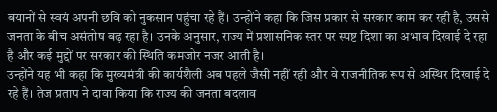बयानों से स्वयं अपनी छवि को नुकसान पहुंचा रहे हैं। उन्होंने कहा कि जिस प्रकार से सरकार काम कर रही है, उससे जनता के बीच असंतोष बढ़ रहा है। उनके अनुसार, राज्य में प्रशासनिक स्तर पर स्पष्ट दिशा का अभाव दिखाई दे रहा है और कई मुद्दों पर सरकार की स्थिति कमजोर नजर आती है।
उन्होंने यह भी कहा कि मुख्यमंत्री की कार्यशैली अब पहले जैसी नहीं रही और वे राजनीतिक रूप से अस्थिर दिखाई दे रहे हैं। तेज प्रताप ने दावा किया कि राज्य की जनता बदलाव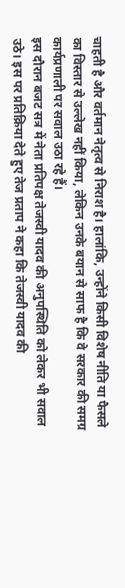चाहती है और वर्तमान नेतृत्व से निराश है। हालांकि, उन्होंने किसी विशेष नीति या फैसले का विस्तार से उल्लेख नहीं किया, लेकिन उनके बयान से साफ है कि वे सरकार की समग्र कार्यप्रणाली पर सवाल उठा रहे हैं।
इस दौरान बजट सत्र में नेता प्रतिपक्ष तेजस्वी यादव की अनुपस्थिति को लेकर भी सवाल उठे। इस पर प्रतिक्रिया देते हुए तेज प्रताप ने कहा कि तेजस्वी यादव की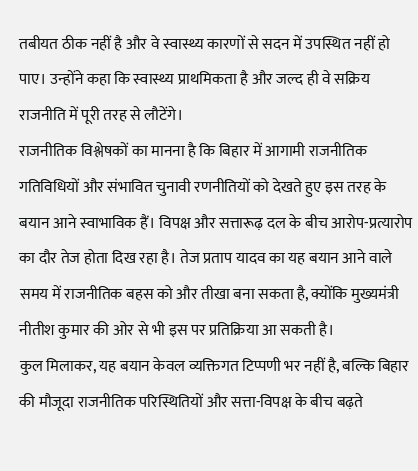तबीयत ठीक नहीं है और वे स्वास्थ्य कारणों से सदन में उपस्थित नहीं हो पाए। उन्होंने कहा कि स्वास्थ्य प्राथमिकता है और जल्द ही वे सक्रिय राजनीति में पूरी तरह से लौटेंगे।
राजनीतिक विश्लेषकों का मानना है कि बिहार में आगामी राजनीतिक गतिविधियों और संभावित चुनावी रणनीतियों को देखते हुए इस तरह के बयान आने स्वाभाविक हैं। विपक्ष और सत्तारूढ़ दल के बीच आरोप-प्रत्यारोप का दौर तेज होता दिख रहा है। तेज प्रताप यादव का यह बयान आने वाले समय में राजनीतिक बहस को और तीखा बना सकता है, क्योंकि मुख्यमंत्री नीतीश कुमार की ओर से भी इस पर प्रतिक्रिया आ सकती है।
कुल मिलाकर, यह बयान केवल व्यक्तिगत टिप्पणी भर नहीं है, बल्कि बिहार की मौजूदा राजनीतिक परिस्थितियों और सत्ता-विपक्ष के बीच बढ़ते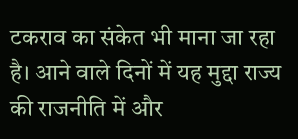टकराव का संकेत भी माना जा रहा है। आने वाले दिनों में यह मुद्दा राज्य की राजनीति में और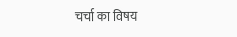चर्चा का विषय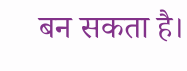बन सकता है।